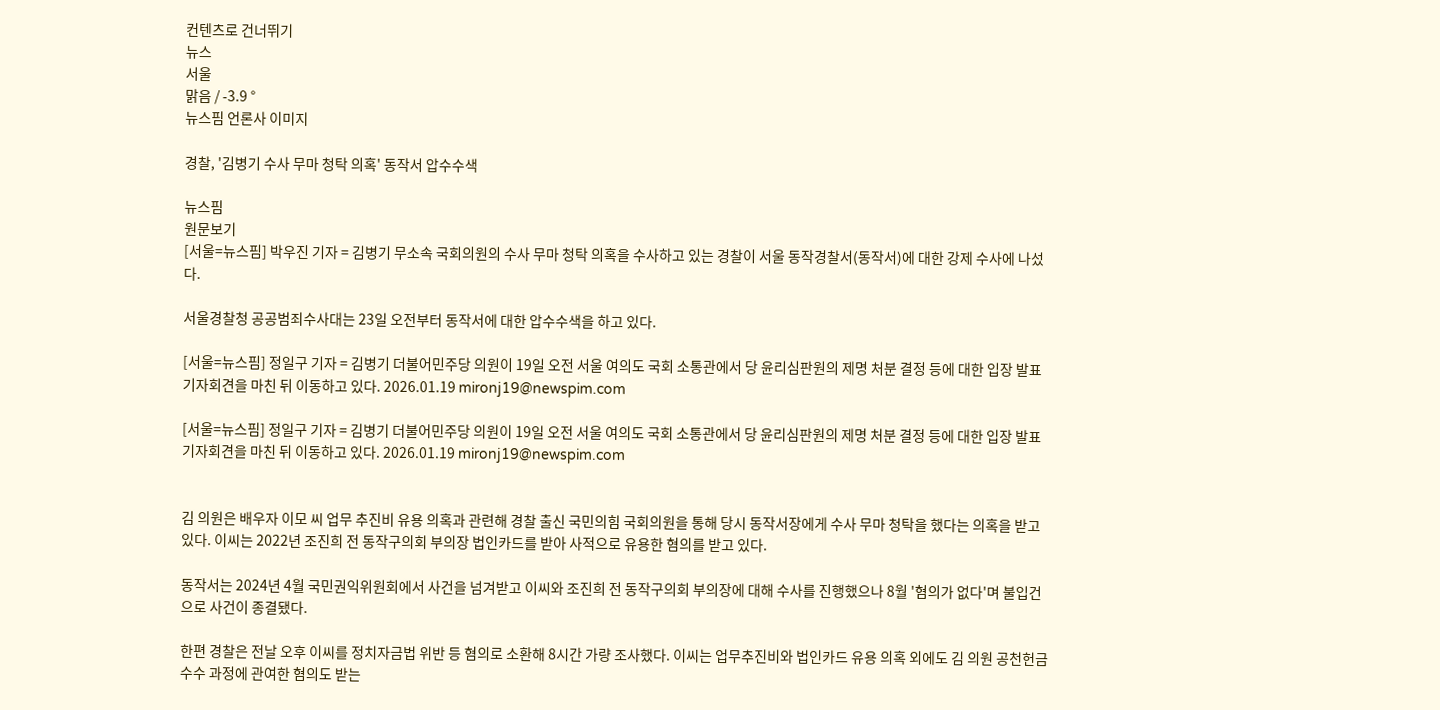컨텐츠로 건너뛰기
뉴스
서울
맑음 / -3.9 °
뉴스핌 언론사 이미지

경찰, '김병기 수사 무마 청탁 의혹' 동작서 압수수색

뉴스핌
원문보기
[서울=뉴스핌] 박우진 기자 = 김병기 무소속 국회의원의 수사 무마 청탁 의혹을 수사하고 있는 경찰이 서울 동작경찰서(동작서)에 대한 강제 수사에 나섰다.

서울경찰청 공공범죄수사대는 23일 오전부터 동작서에 대한 압수수색을 하고 있다.

[서울=뉴스핌] 정일구 기자 = 김병기 더불어민주당 의원이 19일 오전 서울 여의도 국회 소통관에서 당 윤리심판원의 제명 처분 결정 등에 대한 입장 발표 기자회견을 마친 뒤 이동하고 있다. 2026.01.19 mironj19@newspim.com

[서울=뉴스핌] 정일구 기자 = 김병기 더불어민주당 의원이 19일 오전 서울 여의도 국회 소통관에서 당 윤리심판원의 제명 처분 결정 등에 대한 입장 발표 기자회견을 마친 뒤 이동하고 있다. 2026.01.19 mironj19@newspim.com


김 의원은 배우자 이모 씨 업무 추진비 유용 의혹과 관련해 경찰 출신 국민의힘 국회의원을 통해 당시 동작서장에게 수사 무마 청탁을 했다는 의혹을 받고 있다. 이씨는 2022년 조진희 전 동작구의회 부의장 법인카드를 받아 사적으로 유용한 혐의를 받고 있다.

동작서는 2024년 4월 국민권익위원회에서 사건을 넘겨받고 이씨와 조진희 전 동작구의회 부의장에 대해 수사를 진행했으나 8월 '혐의가 없다'며 불입건으로 사건이 종결됐다.

한편 경찰은 전날 오후 이씨를 정치자금법 위반 등 혐의로 소환해 8시간 가량 조사했다. 이씨는 업무추진비와 법인카드 유용 의혹 외에도 김 의원 공천헌금 수수 과정에 관여한 혐의도 받는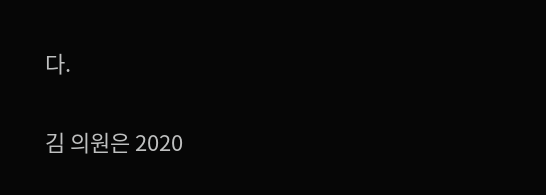다.

김 의원은 2020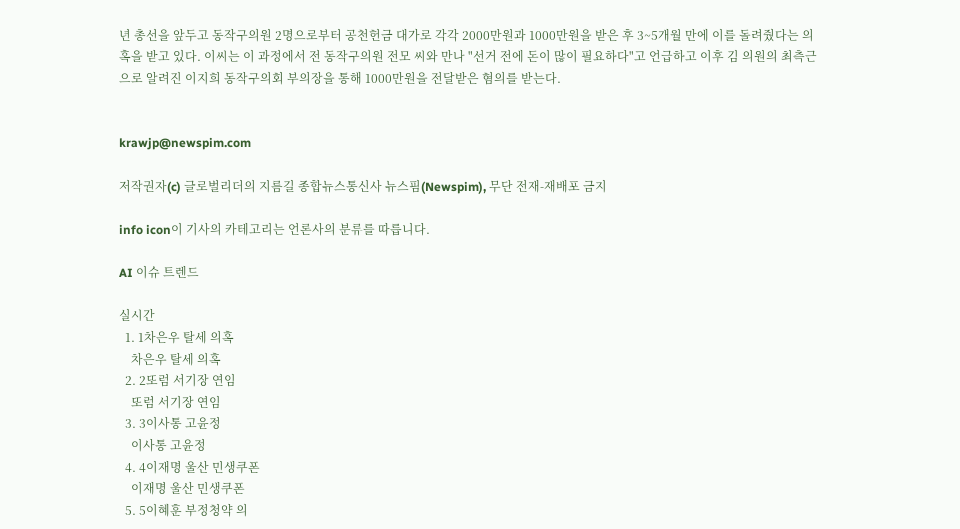년 총선을 앞두고 동작구의원 2명으로부터 공천헌금 대가로 각각 2000만원과 1000만원을 받은 후 3~5개월 만에 이를 돌려줬다는 의혹을 받고 있다. 이씨는 이 과정에서 전 동작구의원 전모 씨와 만나 "선거 전에 돈이 많이 필요하다"고 언급하고 이후 김 의원의 최측근으로 알려진 이지희 동작구의회 부의장을 통해 1000만원을 전달받은 혐의를 받는다.


krawjp@newspim.com

저작권자(c) 글로벌리더의 지름길 종합뉴스통신사 뉴스핌(Newspim), 무단 전재-재배포 금지

info icon이 기사의 카테고리는 언론사의 분류를 따릅니다.

AI 이슈 트렌드

실시간
  1. 1차은우 탈세 의혹
    차은우 탈세 의혹
  2. 2또럼 서기장 연임
    또럼 서기장 연임
  3. 3이사통 고윤정
    이사통 고윤정
  4. 4이재명 울산 민생쿠폰
    이재명 울산 민생쿠폰
  5. 5이혜훈 부정청약 의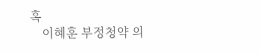혹
    이혜훈 부정청약 의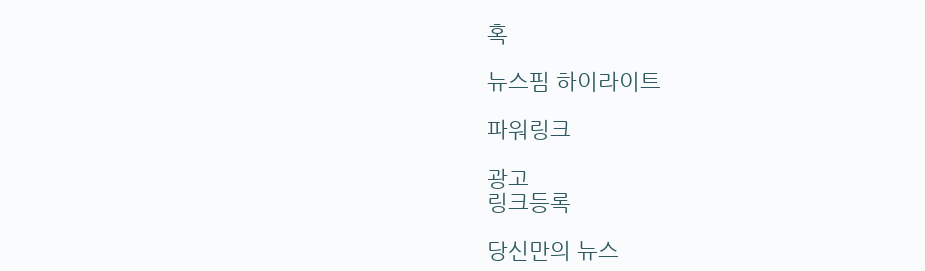혹

뉴스핌 하이라이트

파워링크

광고
링크등록

당신만의 뉴스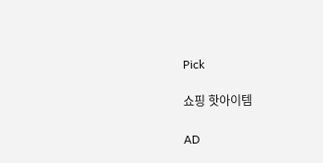Pick

쇼핑 핫아이템

AD